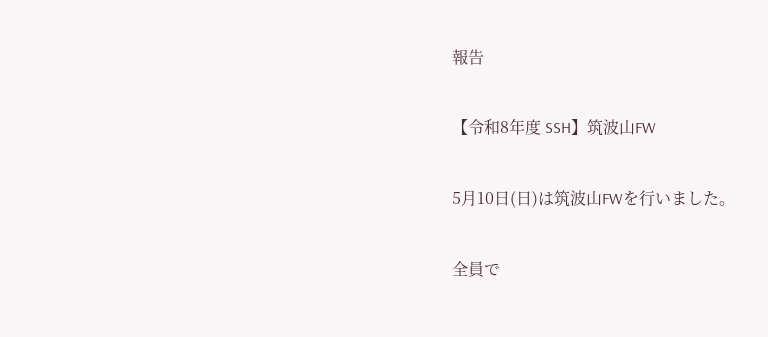報告

【令和8年度 SSH】筑波山FW

5月10日(日)は筑波山FWを行いました。

全員で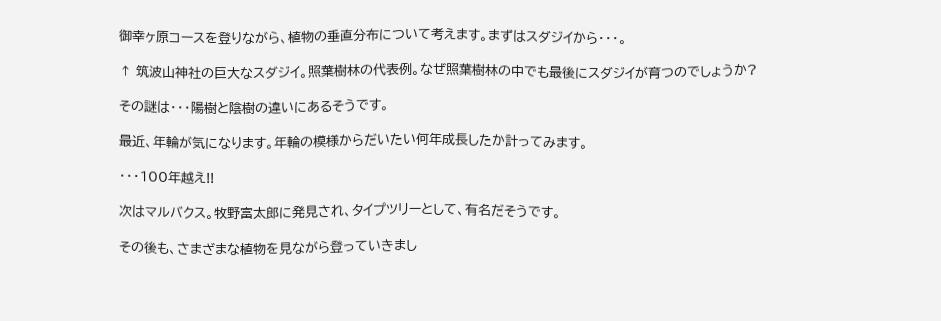御幸ヶ原コースを登りながら、植物の垂直分布について考えます。まずはスダジイから・・・。

↑ 筑波山神社の巨大なスダジイ。照葉樹林の代表例。なぜ照葉樹林の中でも最後にスダジイが育つのでしょうか?

その謎は・・・陽樹と陰樹の違いにあるそうです。

最近、年輪が気になります。年輪の模様からだいたい何年成長したか計ってみます。

・・・100年越え!!

次はマルバクス。牧野富太郎に発見され、タイプツリーとして、有名だそうです。

その後も、さまざまな植物を見ながら登っていきまし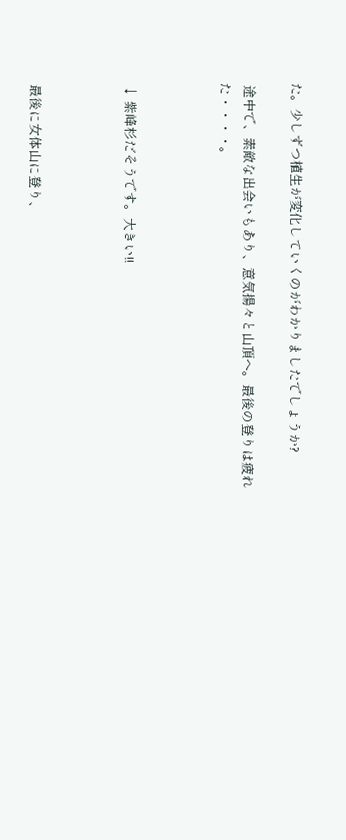た。少しずつ植生が変化していくのがわかりましたでしょうか?

 途中で、素敵な出会いもあり、意気揚々と山頂へ。最後の登りは疲れた・・・・。



 ↓ 紫峰杉だそうです。大きい!!



 最後に女体山に登り、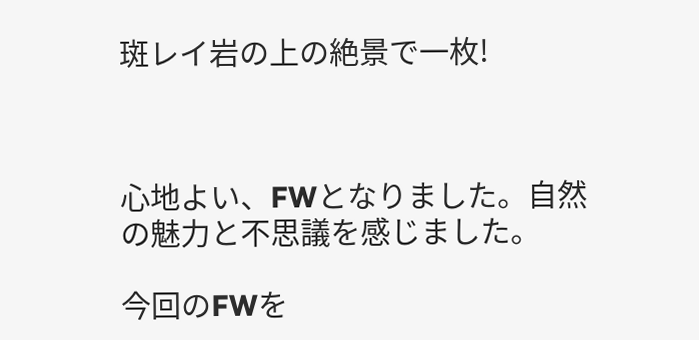斑レイ岩の上の絶景で一枚!



心地よい、FWとなりました。自然の魅力と不思議を感じました。

今回のFWを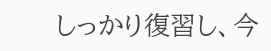しっかり復習し、今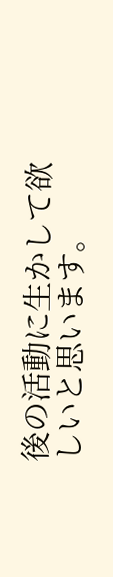後の活動に生かして欲しいと思います。